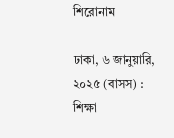শিরোনাম

ঢাকা, ৬ জানুয়ারি, ২০২৫ (বাসস) : শিক্ষা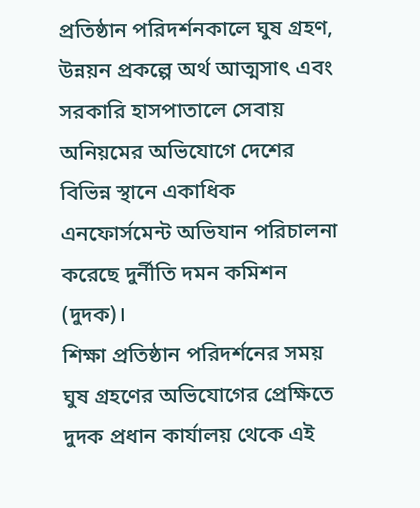প্রতিষ্ঠান পরিদর্শনকালে ঘুষ গ্রহণ, উন্নয়ন প্রকল্পে অর্থ আত্মসাৎ এবং সরকারি হাসপাতালে সেবায় অনিয়মের অভিযোগে দেশের বিভিন্ন স্থানে একাধিক এনফোর্সমেন্ট অভিযান পরিচালনা করেছে দুর্নীতি দমন কমিশন (দুদক)।
শিক্ষা প্রতিষ্ঠান পরিদর্শনের সময় ঘুষ গ্রহণের অভিযোগের প্রেক্ষিতে দুদক প্রধান কার্যালয় থেকে এই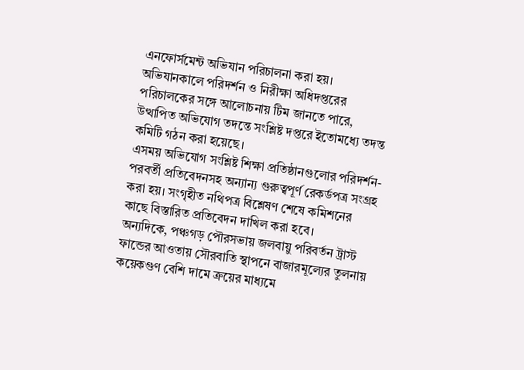এনফোর্সমেন্ট অভিযান পরিচালনা করা হয়। অভিযানকালে পরিদর্শন ও নিরীক্ষা অধিদপ্তরের পরিচালকের সঙ্গে আলোচনায় টিম জানতে পারে, উত্থাপিত অভিযোগ তদন্তে সংশ্লিষ্ট দপ্তরে ইতোমধ্যে তদন্ত কমিটি গঠন করা হয়েছে।
এসময় অভিযোগ সংশ্লিষ্ট শিক্ষা প্রতিষ্ঠানগুলোর পরিদর্শন-পরবর্তী প্রতিবেদনসহ অন্যান্য গুরুত্বপূর্ণ রেকর্ডপত্র সংগ্রহ করা হয়। সংগৃহীত নথিপত্র বিশ্লেষণ শেষে কমিশনের কাছে বিস্তারিত প্রতিবেদন দাখিল করা হবে।
অন্যদিকে, পঞ্চগড় পৌরসভায় জলবায়ু পরিবর্তন ট্রাস্ট ফান্ডের আওতায় সৌরবাতি স্থাপনে বাজারমূল্যের তুলনায় কয়েকগুণ বেশি দামে ক্রয়ের মাধ্যমে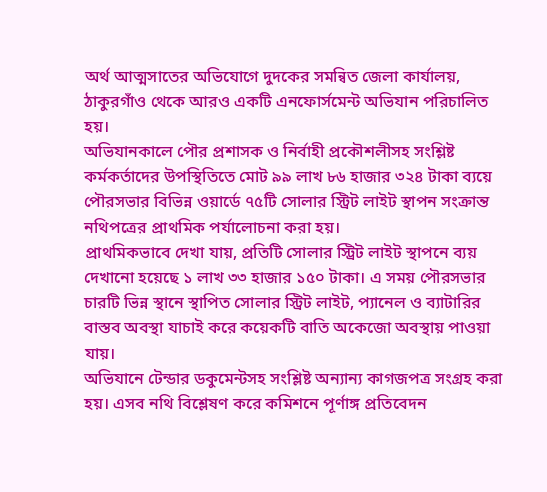অর্থ আত্মসাতের অভিযোগে দুদকের সমন্বিত জেলা কার্যালয়, ঠাকুরগাঁও থেকে আরও একটি এনফোর্সমেন্ট অভিযান পরিচালিত হয়।
অভিযানকালে পৌর প্রশাসক ও নির্বাহী প্রকৌশলীসহ সংশ্লিষ্ট কর্মকর্তাদের উপস্থিতিতে মোট ৯৯ লাখ ৮৬ হাজার ৩২৪ টাকা ব্যয়ে পৌরসভার বিভিন্ন ওয়ার্ডে ৭৫টি সোলার স্ট্রিট লাইট স্থাপন সংক্রান্ত নথিপত্রের প্রাথমিক পর্যালোচনা করা হয়।
প্রাথমিকভাবে দেখা যায়, প্রতিটি সোলার স্ট্রিট লাইট স্থাপনে ব্যয় দেখানো হয়েছে ১ লাখ ৩৩ হাজার ১৫০ টাকা। এ সময় পৌরসভার চারটি ভিন্ন স্থানে স্থাপিত সোলার স্ট্রিট লাইট, প্যানেল ও ব্যাটারির বাস্তব অবস্থা যাচাই করে কয়েকটি বাতি অকেজো অবস্থায় পাওয়া যায়।
অভিযানে টেন্ডার ডকুমেন্টসহ সংশ্লিষ্ট অন্যান্য কাগজপত্র সংগ্রহ করা হয়। এসব নথি বিশ্লেষণ করে কমিশনে পূর্ণাঙ্গ প্রতিবেদন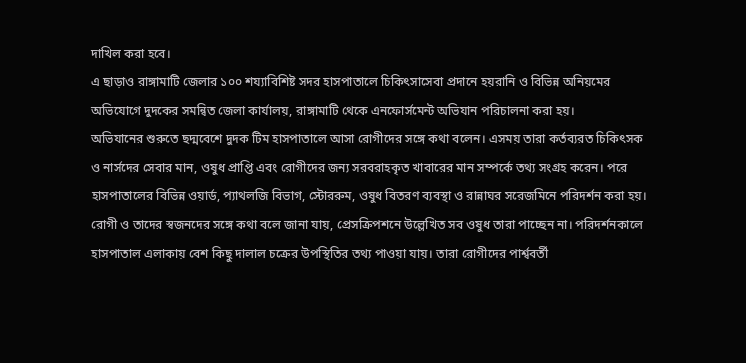দাখিল করা হবে।
এ ছাড়াও রাঙ্গামাটি জেলার ১০০ শয্যাবিশিষ্ট সদর হাসপাতালে চিকিৎসাসেবা প্রদানে হয়রানি ও বিভিন্ন অনিয়মের অভিযোগে দুদকের সমন্বিত জেলা কার্যালয়, রাঙ্গামাটি থেকে এনফোর্সমেন্ট অভিযান পরিচালনা করা হয়।
অভিযানের শুরুতে ছদ্মবেশে দুদক টিম হাসপাতালে আসা রোগীদের সঙ্গে কথা বলেন। এসময় তারা কর্তব্যরত চিকিৎসক ও নার্সদের সেবার মান, ওষুধ প্রাপ্তি এবং রোগীদের জন্য সরবরাহকৃত খাবারের মান সম্পর্কে তথ্য সংগ্রহ করেন। পরে হাসপাতালের বিভিন্ন ওয়ার্ড, প্যাথলজি বিভাগ, স্টোররুম, ওষুধ বিতরণ ব্যবস্থা ও রান্নাঘর সরেজমিনে পরিদর্শন করা হয়।
রোগী ও তাদের স্বজনদের সঙ্গে কথা বলে জানা যায়, প্রেসক্রিপশনে উল্লেখিত সব ওষুধ তারা পাচ্ছেন না। পরিদর্শনকালে হাসপাতাল এলাকায় বেশ কিছু দালাল চক্রের উপস্থিতির তথ্য পাওয়া যায়। তারা রোগীদের পার্শ্ববর্তী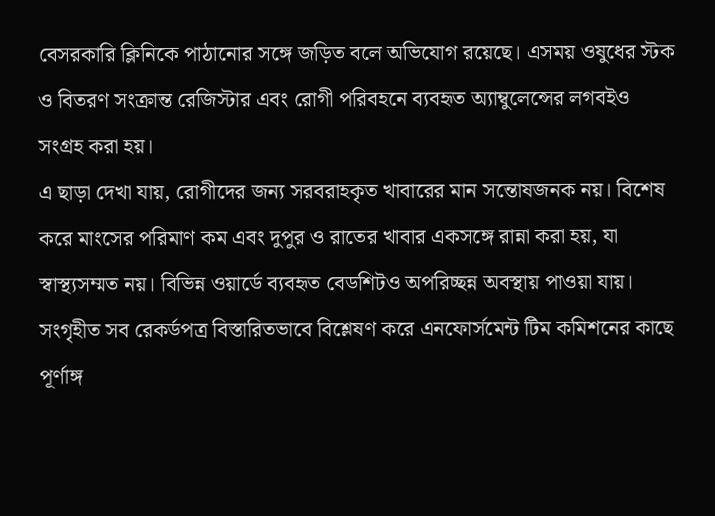বেসরকারি ক্লিনিকে পাঠানোর সঙ্গে জড়িত বলে অভিযোগ রয়েছে। এসময় ওষুধের স্টক ও বিতরণ সংক্রান্ত রেজিস্টার এবং রোগী পরিবহনে ব্যবহৃত অ্যাম্বুলেন্সের লগবইও সংগ্রহ করা হয়।
এ ছাড়া দেখা যায়, রোগীদের জন্য সরবরাহকৃত খাবারের মান সন্তোষজনক নয়। বিশেষ করে মাংসের পরিমাণ কম এবং দুপুর ও রাতের খাবার একসঙ্গে রান্না করা হয়, যা স্বাস্থ্যসম্মত নয়। বিভিন্ন ওয়ার্ডে ব্যবহৃত বেডশিটও অপরিচ্ছন্ন অবস্থায় পাওয়া যায়।
সংগৃহীত সব রেকর্ডপত্র বিস্তারিতভাবে বিশ্লেষণ করে এনফোর্সমেন্ট টিম কমিশনের কাছে পূর্ণাঙ্গ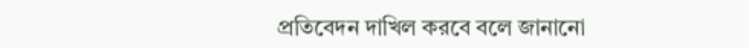প্রতিবেদন দাখিল করবে বলে জানানো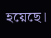হয়েছে।